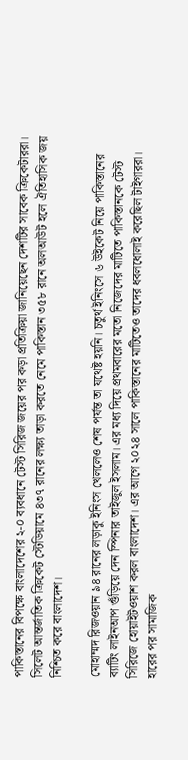পাকিস্তানের বিপক্ষে বাংলাদেশের ২-০ ব্যবধানে টেস্ট সিরিজ জয়ের পর কড়া প্রতিক্রিয়া জানিয়েছেন দেশটির সাবেক ক্রিকেটাররা। সিলেট আন্তর্জাতিক ক্রিকেট স্টেডিয়ামে ৪৩৭ রানের লক্ষ্য তাড়া করতে নেমে পাকিস্তান ৩৫৮ রানে অলআউট হলে ঐতিহাসিক জয় নিশ্চিত করে বাংলাদেশ।

মোহাম্মদ রিজওয়ান ৯৪ রানের লড়াকু ইনিংস খেললেও শেষ পর্যন্ত তা যথেষ্ট হয়নি। চতুর্থ ইনিংসে ৬ উইকেট নিয়ে পাকিস্তানের ব্যাটিং লাইনআপ গুঁড়িয়ে দেন স্পিনার তাইজুল ইসলাম। এর মধ্য দিয়ে প্রথমবারের মতো নিজেদের মাটিতে পাকিস্তানকে টেস্ট সিরিজে হোয়াইটওয়াশ করল বাংলাদেশ। এর আগে ২০২৪ সালে পাকিস্তানের মাটিতেও তাদের ধবলধোলাই করেছিল টাইগাররা।
হারের পর সামাজিক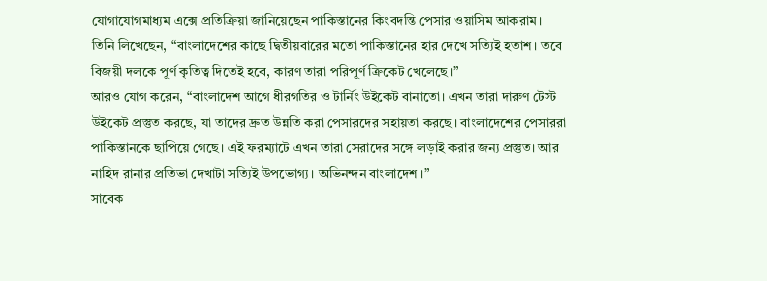যোগাযোগমাধ্যম এক্সে প্রতিক্রিয়া জানিয়েছেন পাকিস্তানের কিংবদন্তি পেসার ওয়াসিম আকরাম।
তিনি লিখেছেন, “বাংলাদেশের কাছে দ্বিতীয়বারের মতো পাকিস্তানের হার দেখে সত্যিই হতাশ। তবে বিজয়ী দলকে পূর্ণ কৃতিত্ব দিতেই হবে, কারণ তারা পরিপূর্ণ ক্রিকেট খেলেছে।”
আরও যোগ করেন, “বাংলাদেশ আগে ধীরগতির ও টার্নিং উইকেট বানাতো। এখন তারা দারুণ টেস্ট উইকেট প্রস্তুত করছে, যা তাদের দ্রুত উন্নতি করা পেসারদের সহায়তা করছে। বাংলাদেশের পেসাররা পাকিস্তানকে ছাপিয়ে গেছে। এই ফরম্যাটে এখন তারা সেরাদের সঙ্গে লড়াই করার জন্য প্রস্তুত। আর নাহিদ রানার প্রতিভা দেখাটা সত্যিই উপভোগ্য। অভিনন্দন বাংলাদেশ।”
সাবেক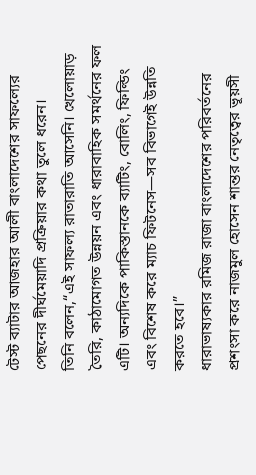টেস্ট ব্যাটার আজহার আলী বাংলাদেশের সাফল্যের পেছনের দীর্ঘমেয়াদি প্রক্রিয়ার কথা তুলে ধরেন।
তিনি বলেন,“এই সাফল্য রাতারাতি আসেনি। খেলোয়াড় তৈরি, কাঠামোগত উন্নয়ন এবং ধারাবাহিক সমর্থনের ফল এটি। অন্যদিকে পাকিস্তানকে ব্যাটিং, বোলিং, ফিল্ডিং এবং বিশেষ করে ম্যাচ ফিটনেস—সব বিভাগেই উন্নতি করতে হবে।”
ধারাভাষ্যকার রমিজ রাজা বাংলাদেশের পরিবর্তনের প্রশংসা করে নাজমুল হোসেন শান্তর নেতৃত্বের ভূয়সী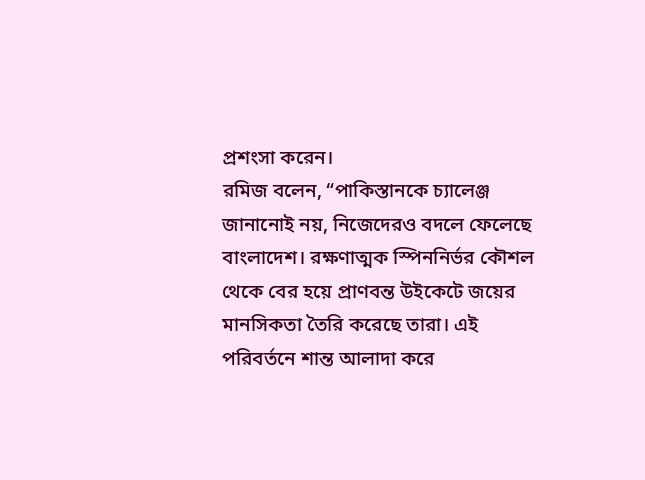প্রশংসা করেন।
রমিজ বলেন, “পাকিস্তানকে চ্যালেঞ্জ জানানোই নয়, নিজেদেরও বদলে ফেলেছে বাংলাদেশ। রক্ষণাত্মক স্পিননির্ভর কৌশল থেকে বের হয়ে প্রাণবন্ত উইকেটে জয়ের মানসিকতা তৈরি করেছে তারা। এই পরিবর্তনে শান্ত আলাদা করে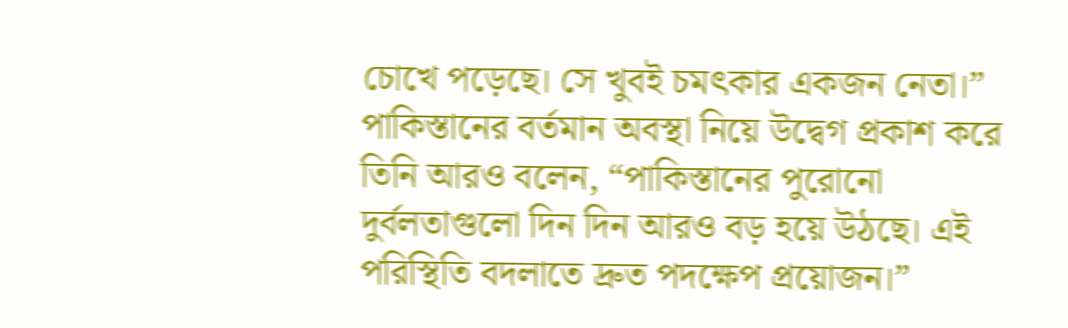চোখে পড়েছে। সে খুবই চমৎকার একজন নেতা।”
পাকিস্তানের বর্তমান অবস্থা নিয়ে উদ্বেগ প্রকাশ করে তিনি আরও বলেন, “পাকিস্তানের পুরোনো দুর্বলতাগুলো দিন দিন আরও বড় হয়ে উঠছে। এই পরিস্থিতি বদলাতে দ্রুত পদক্ষেপ প্রয়োজন।”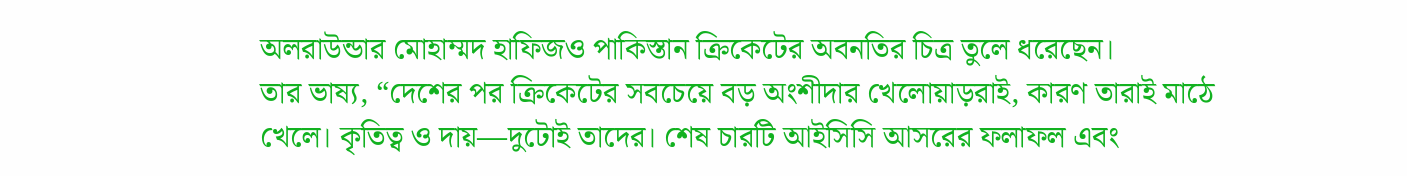অলরাউন্ডার মোহাম্মদ হাফিজও পাকিস্তান ক্রিকেটের অবনতির চিত্র তুলে ধরেছেন।
তার ভাষ্য, “দেশের পর ক্রিকেটের সবচেয়ে বড় অংশীদার খেলোয়াড়রাই, কারণ তারাই মাঠে খেলে। কৃতিত্ব ও দায়—দুটোই তাদের। শেষ চারটি আইসিসি আসরের ফলাফল এবং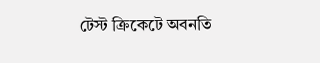টেস্ট ক্রিকেটে অবনতি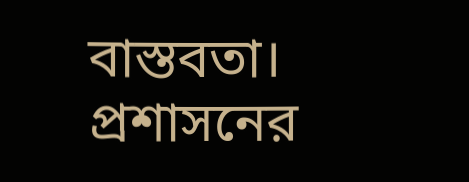বাস্তবতা। প্রশাসনের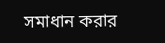সমাধান করার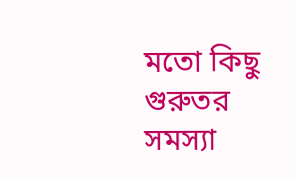মতো কিছু গুরুতর সমস্যা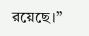রয়েছে।”